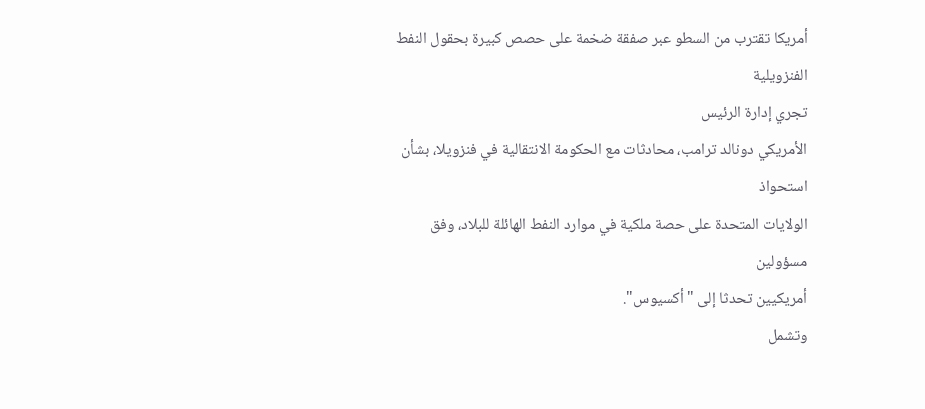أمريكا تقترب من السطو عبر صفقة ضخمة على حصص كبيرة بحقول النفط الفنزويلية
تجري إدارة الرئيس
الأمريكي دونالد ترامب، محادثات مع الحكومة الانتقالية في فنزويلا، بشأن استحواذ
الولايات المتحدة على حصة ملكية في موارد النفط الهائلة للبلاد، وفق مسؤولين
أمريكيين تحدثا إلى "أكسيوس".
وتشمل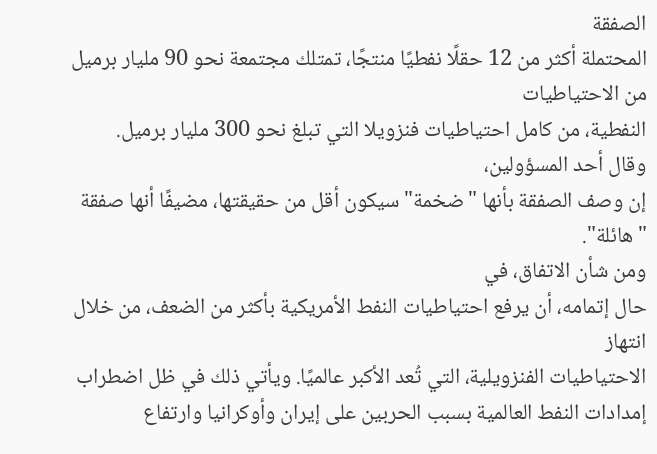الصفقة
المحتملة أكثر من 12 حقلًا نفطيًا منتجًا، تمتلك مجتمعة نحو 90 مليار برميل من الاحتياطيات
النفطية، من كامل احتياطيات فنزويلا التي تبلغ نحو 300 مليار برميل.
وقال أحد المسؤولين،
إن وصف الصفقة بأنها "ضخمة" سيكون أقل من حقيقتها، مضيفًا أنها صفقة
"هائلة".
ومن شأن الاتفاق، في
حال إتمامه، أن يرفع احتياطيات النفط الأمريكية بأكثر من الضعف، من خلال انتهاز
الاحتياطيات الفنزويلية، التي تُعد الأكبر عالميًا. ويأتي ذلك في ظل اضطراب
إمدادات النفط العالمية بسبب الحربين على إيران وأوكرانيا وارتفاع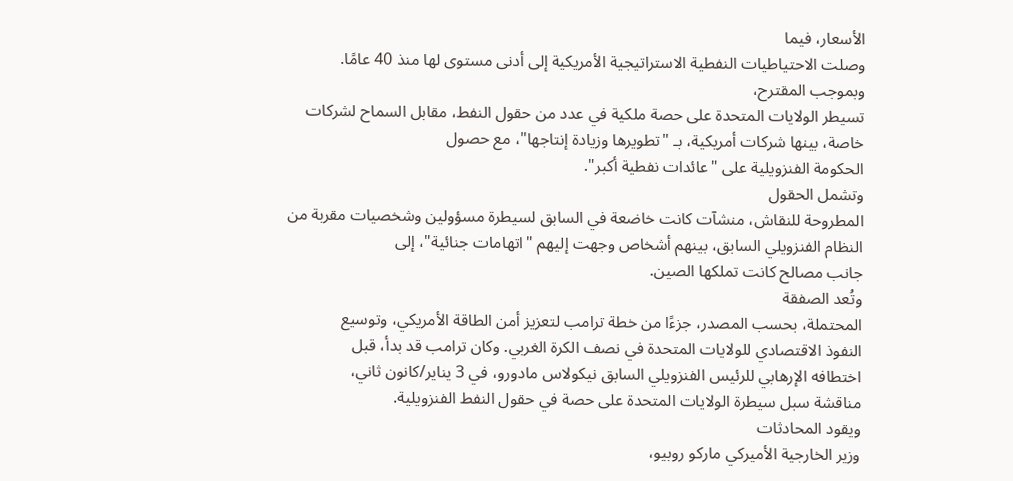الأسعار، فيما
وصلت الاحتياطيات النفطية الاستراتيجية الأمريكية إلى أدنى مستوى لها منذ 40 عامًا.
وبموجب المقترح،
تسيطر الولايات المتحدة على حصة ملكية في عدد من حقول النفط، مقابل السماح لشركات
خاصة، بينها شركات أمريكية، بـ "تطويرها وزيادة إنتاجها"، مع حصول
الحكومة الفنزويلية على "عائدات نفطية أكبر".
وتشمل الحقول
المطروحة للنقاش، منشآت كانت خاضعة في السابق لسيطرة مسؤولين وشخصيات مقربة من
النظام الفنزويلي السابق، بينهم أشخاص وجهت إليهم "اتهامات جنائية"، إلى
جانب مصالح كانت تملكها الصين.
وتُعد الصفقة
المحتملة، بحسب المصدر، جزءًا من خطة ترامب لتعزيز أمن الطاقة الأمريكي، وتوسيع
النفوذ الاقتصادي للولايات المتحدة في نصف الكرة الغربي. وكان ترامب قد بدأ، قبل
اختطافه الإرهابي للرئيس الفنزويلي السابق نيكولاس مادورو، في 3 يناير/كانون ثاني،
مناقشة سبل سيطرة الولايات المتحدة على حصة في حقول النفط الفنزويلية.
ويقود المحادثات
وزير الخارجية الأميركي ماركو روبيو،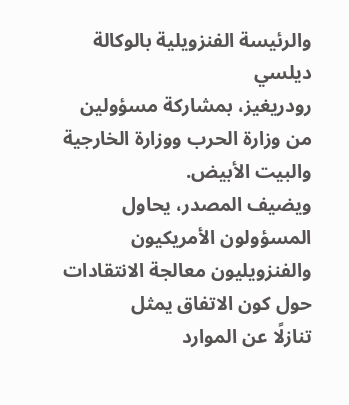والرئيسة الفنزويلية بالوكالة ديلسي
رودريغيز، بمشاركة مسؤولين من وزارة الحرب ووزارة الخارجية والبيت الأبيض.
ويضيف المصدر، يحاول
المسؤولون الأمريكيون والفنزويليون معالجة الانتقادات حول كون الاتفاق يمثل
تنازلًا عن الموارد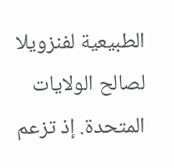الطبيعية لفنزويلا لصالح الولايات المتحدة. إذ تزعم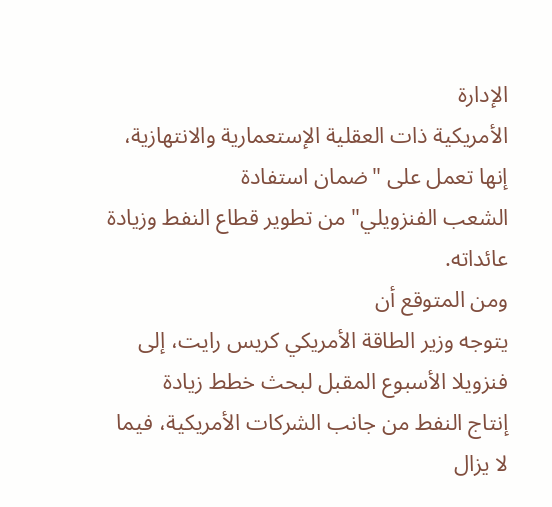الإدارة
الأمريكية ذات العقلية الإستعمارية والانتهازية، إنها تعمل على "ضمان استفادة
الشعب الفنزويلي" من تطوير قطاع النفط وزيادة عائداته.
ومن المتوقع أن
يتوجه وزير الطاقة الأمريكي كريس رايت، إلى فنزويلا الأسبوع المقبل لبحث خطط زيادة
إنتاج النفط من جانب الشركات الأمريكية، فيما لا يزال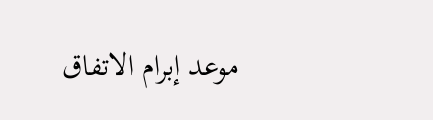موعد إبرام الاتفاق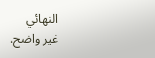النهائي
غير واضح.